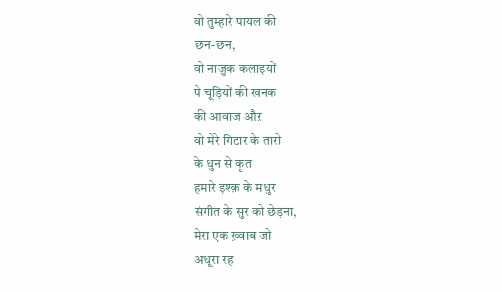वो तुम्हारे पायल की
छन-छन,
वो नाज़ुक कलाइयों
पे चूड़ियों की खनक
की आवाज औऱ
वो मेरे गिटार के तारो
के धुन से कृत
हमारे इश्क़ के मधुर
संगीत के सुर को छेड़ना,
मेरा एक ख़्वाब जो
अधूरा रह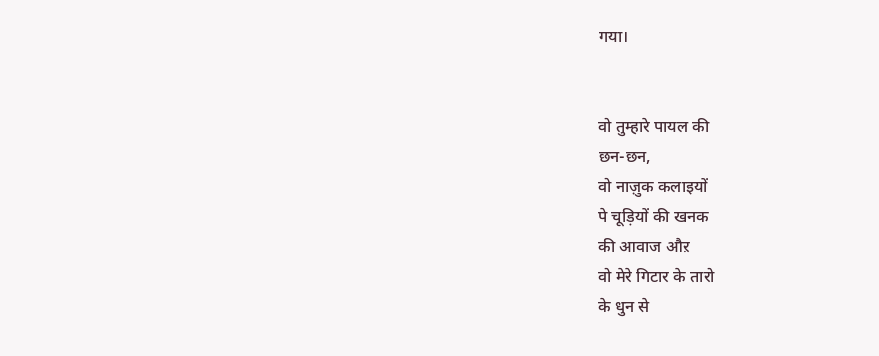गया।


वो तुम्हारे पायल की
छन-छन,
वो नाज़ुक कलाइयों
पे चूड़ियों की खनक
की आवाज औऱ
वो मेरे गिटार के तारो
के धुन से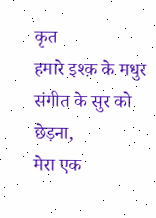कृत
हमारे इश्क़ के मधुर
संगीत के सुर को छेड़ना,
मेरा एक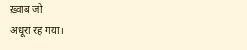ख़्वाब जो
अधूरा रह गया।